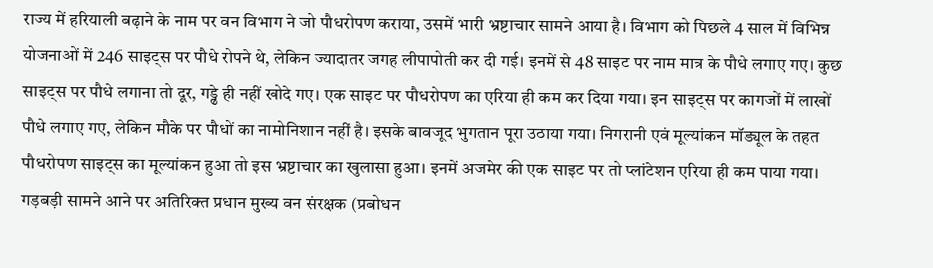राज्य में हरियाली बढ़ाने के नाम पर वन विभाग ने जो पौधरोपण कराया, उसमें भारी भ्रष्टाचार सामने आया है। विभाग को पिछले 4 साल में विभिन्न योजनाओं में 246 साइट्स पर पौधे रोपने थे, लेकिन ज्यादातर जगह लीपापोती कर दी गई। इनमें से 48 साइट पर नाम मात्र के पौधे लगाए गए। कुछ साइट्स पर पौधे लगाना तो दूर, गड्ढे ही नहीं खोदे गए। एक साइट पर पौधरोपण का एरिया ही कम कर दिया गया। इन साइट्स पर कागजों में लाखों पौधे लगाए गए, लेकिन मौके पर पौधों का नामोनिशान नहीं है। इसके बावजूद भुगतान पूरा उठाया गया। निगरानी एवं मूल्यांकन मॉड्यूल के तहत पौधरोपण साइट्स का मूल्यांकन हुआ तो इस भ्रष्टाचार का खुलासा हुआ। इनमें अजमेर की एक साइट पर तो प्लांटेशन एरिया ही कम पाया गया। गड़बड़ी सामने आने पर अतिरिक्त प्रधान मुख्य वन संरक्षक (प्रबोधन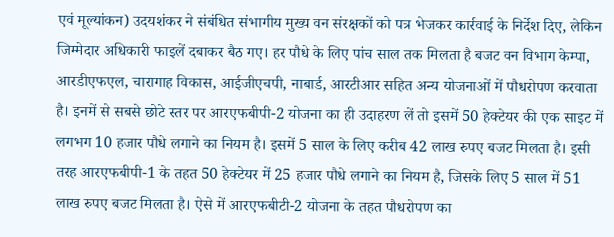एवं मूल्यांकन) उदयशंकर ने संबंधित संभागीय मुख्य वन संरक्षकों को पत्र भेजकर कार्रवाई के निर्देश दिए, लेकिन जिम्मेदार अधिकारी फाइलें दबाकर बैठ गए। हर पौधे के लिए पांच साल तक मिलता है बजट वन विभाग केम्पा, आरडीएफएल, चारागाह विकास, आईजीएचपी, नाबार्ड, आरटीआर सहित अन्य योजनाओं में पौधरोपण करवाता है। इनमें से सबसे छोटे स्तर पर आरएफबीपी-2 योजना का ही उदाहरण लें तो इसमें 50 हेक्टेयर की एक साइट में लगभग 10 हजार पौधे लगाने का नियम है। इसमें 5 साल के लिए करीब 42 लाख रुपए बजट मिलता है। इसी तरह आरएफबीपी-1 के तहत 50 हेक्टेयर में 25 हजार पौधे लगाने का नियम है, जिसके लिए 5 साल में 51 लाख रुपए बजट मिलता है। ऐसे में आरएफबीटी-2 योजना के तहत पौधरोपण का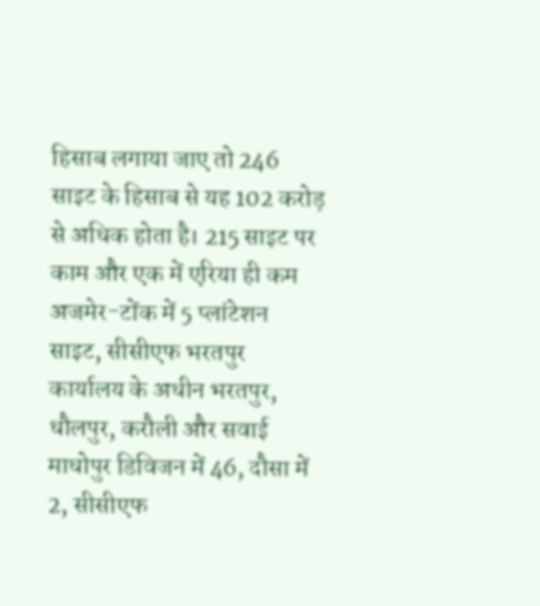हिसाब लगाया जाए तो 246 साइट के हिसाब से यह 102 करोड़ से अधिक होता है। 215 साइट पर काम और एक में एरिया ही कम अजमेर-टोंक में 5 प्लांटेशन साइट, सीसीएफ भरतपुर कार्यालय के अधीन भरतपुर, धौलपुर, करौली और सवाई माधोपुर डिविजन में 46, दौसा में 2, सीसीएफ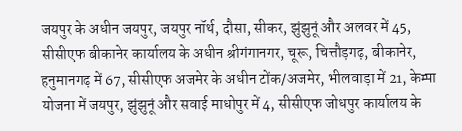जयपुर के अधीन जयपुर, जयपुर नॉर्थ, दौसा, सीकर, झुंझुनूं और अलवर में 45, सीसीएफ बीकानेर कार्यालय के अधीन श्रीगंगानगर, चूरू, चित्तौड़गढ़, बीकानेर, हनुमानगढ़ में 67, सीसीएफ अजमेर के अधीन टोंक/अजमेर, भीलवाड़ा में 21, केम्पा योजना में जयपुर, झुंझुनूं और सवाई माधोपुर में 4, सीसीएफ जोधपुर कार्यालय के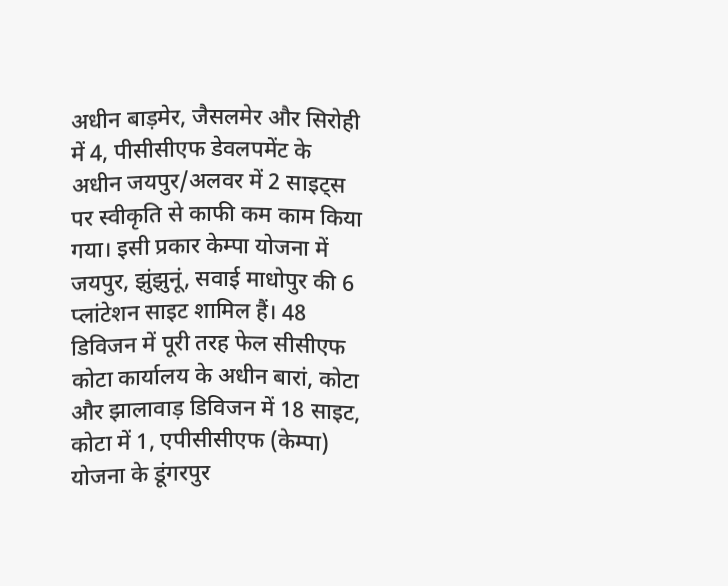अधीन बाड़मेर, जैसलमेर और सिरोही में 4, पीसीसीएफ डेवलपमेंट के अधीन जयपुर/अलवर में 2 साइट्स पर स्वीकृति से काफी कम काम किया गया। इसी प्रकार केम्पा योजना में जयपुर, झुंझुनूं, सवाई माधोपुर की 6 प्लांटेशन साइट शामिल हैं। 48 डिविजन में पूरी तरह फेल सीसीएफ कोटा कार्यालय के अधीन बारां, कोटा और झालावाड़ डिविजन में 18 साइट, कोटा में 1, एपीसीसीएफ (केम्पा) योजना के डूंगरपुर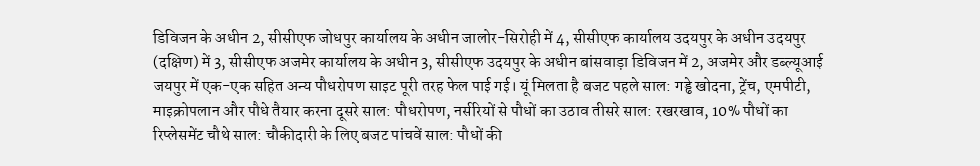डिविजन के अधीन 2, सीसीएफ जोधपुर कार्यालय के अधीन जालोर-सिरोही में 4, सीसीएफ कार्यालय उदयपुर के अधीन उदयपुर (दक्षिण) में 3, सीसीएफ अजमेर कार्यालय के अधीन 3, सीसीएफ उदयपुर के अधीन बांसवाड़ा डिविजन में 2, अजमेर और डब्ल्यूआई जयपुर में एक-एक सहित अन्य पौधरोपण साइट पूरी तरह फेल पाई गई। यूं मिलता है बजट पहले साल: गड्ढे खोदना, ट्रेंच, एमपीटी, माइक्रोपलान और पौधे तैयार करना दूसरे साल: पौधरोपण, नर्सरियों से पौधों का उठाव तीसरे साल: रखरखाव, 10% पौधों का रिप्लेसमेंट चौथे साल: चौकीदारी के लिए बजट पांचवें साल: पौधों की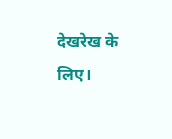देखरेख के लिए।